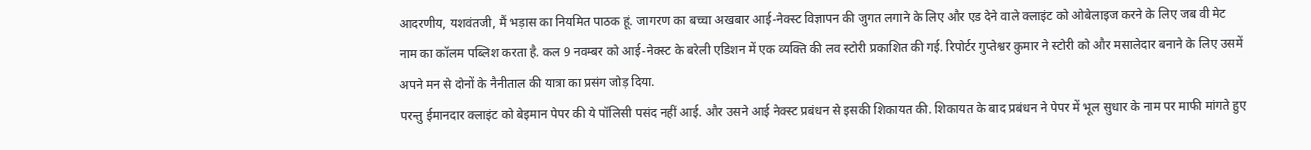आदरणीय, यशवंतजी, मैं भड़ास का नियमित पाठक हूं. जागरण का बच्चा अखबार आई-नेक्स्ट विज्ञापन की जुगत लगाने के लिए और एड देने वाले क्लाइंट को ओबेलाइज करने के लिए जब वी मेट नाम का कॉलम पब्लिश करता है. कल 9 नवम्बर को आई-नेक्स्ट के बरेली एडिशन में एक व्यक्ति की लव स्टोरी प्रकाशित की गई. रिपोर्टर गुप्तेश्वर कुमार ने स्टोरी को और मसालेदार बनाने के लिए उसमें अपने मन से दोनों के नैनीताल की यात्रा का प्रसंग जोड़ दिया.
परन्तु ईमानदार क्लाइंट को बेइमान पेपर की ये पॉलिसी पसंद नहीं आई. और उसने आई नेक्स्ट प्रबंधन से इसकी शिकायत की. शिकायत के बाद प्रबंधन ने पेपर में भूल सुधार के नाम पर माफी मांगते हुए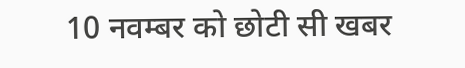10 नवम्बर को छोटी सी खबर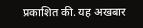प्रकाशित की. यह अखबार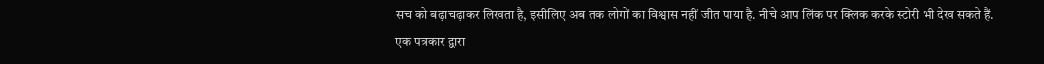सच को बढ़ाचढ़ाकर लिखता है, इसीलिए अब तक लोगों का विश्वास नहीं जीत पाया है. नीचे आप लिंक पर क्लिक करके स्टोरी भी देख सकते हैं.
एक पत्रकार द्वारा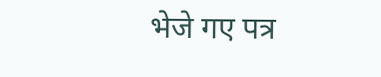भेजे गए पत्र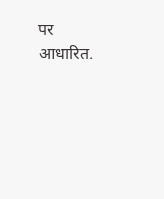पर आधारित.